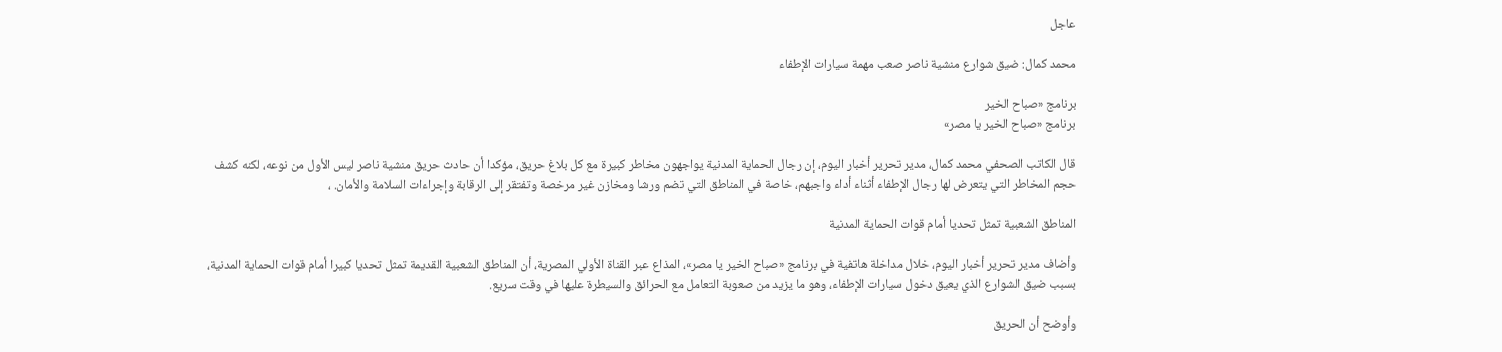عاجل

محمد كمال: ضيق شوارع منشية ناصر صعب مهمة سيارات الإطفاء

برنامج «صباح الخير
برنامج «صباح الخير يا مصر»

قال الكاتب الصحفي محمد كمال، مدير تحرير أخبار اليوم، إن رجال الحماية المدنية يواجهون مخاطر كبيرة مع كل بلاغ حريق، مؤكدا أن حادث حريق منشية ناصر ليس الأول من نوعه، لكنه كشف حجم المخاطر التي يتعرض لها رجال الإطفاء أثناء أداء واجبهم، خاصة في المناطق التي تضم ورشا ومخازن غير مرخصة وتفتقر إلى الرقابة وإجراءات السلامة والأمان. ،

المناطق الشعبية تمثل تحديا أمام قوات الحماية المدنية

وأضاف مدير تحرير أخبار اليوم، خلال مداخلة هاتفية في برنامج «صباح الخير يا مصر»، المذاع عبر القناة الأولي المصرية، أن المناطق الشعبية القديمة تمثل تحديا كبيرا أمام قوات الحماية المدنية، بسبب ضيق الشوارع الذي يعيق دخول سيارات الإطفاء، وهو ما يزيد من صعوبة التعامل مع الحرائق والسيطرة عليها في وقت سريع.

وأوضح أن الحريق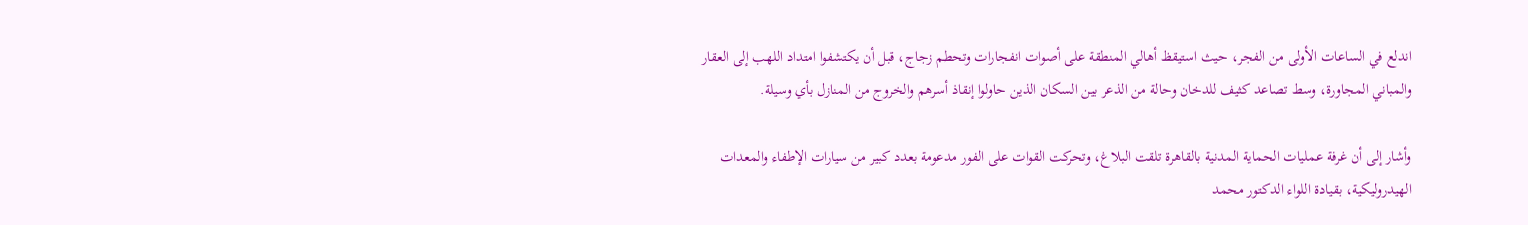اندلع في الساعات الأولى من الفجر، حيث استيقظ أهالي المنطقة على أصوات انفجارات وتحطم زجاج، قبل أن يكتشفوا امتداد اللهب إلى العقار والمباني المجاورة، وسط تصاعد كثيف للدخان وحالة من الذعر بين السكان الذين حاولوا إنقاذ أسرهم والخروج من المنازل بأي وسيلة.

وأشار إلى أن غرفة عمليات الحماية المدنية بالقاهرة تلقت البلاغ، وتحركت القوات على الفور مدعومة بعدد كبير من سيارات الإطفاء والمعدات الهيدروليكية، بقيادة اللواء الدكتور محمد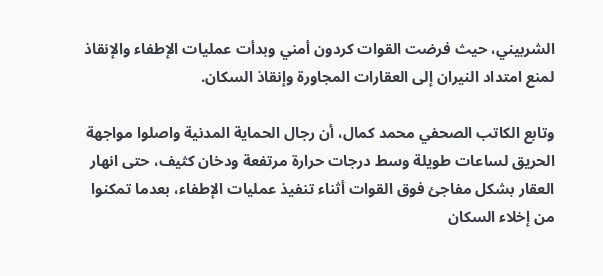الشربيني، حيث فرضت القوات كردون أمني وبدأت عمليات الإطفاء والإنقاذ لمنع امتداد النيران إلى العقارات المجاورة وإنقاذ السكان.

وتابع الكاتب الصحفي محمد كمال، أن رجال الحماية المدنية واصلوا مواجهة الحريق لساعات طويلة وسط درجات حرارة مرتفعة ودخان كثيف، حتى انهار العقار بشكل مفاجئ فوق القوات أثناء تنفيذ عمليات الإطفاء، بعدما تمكنوا من إخلاء السكان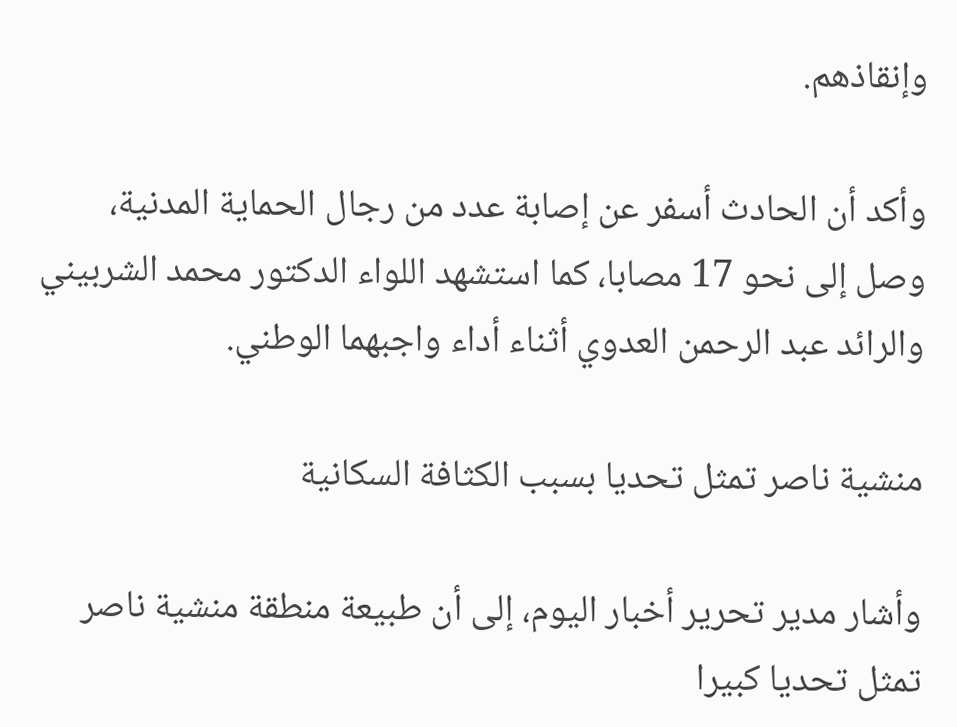وإنقاذهم.

وأكد أن الحادث أسفر عن إصابة عدد من رجال الحماية المدنية، وصل إلى نحو 17 مصابا، كما استشهد اللواء الدكتور محمد الشربيني والرائد عبد الرحمن العدوي أثناء أداء واجبهما الوطني.

منشية ناصر تمثل تحديا بسبب الكثافة السكانية

وأشار مدير تحرير أخبار اليوم، إلى أن طبيعة منطقة منشية ناصر تمثل تحديا كبيرا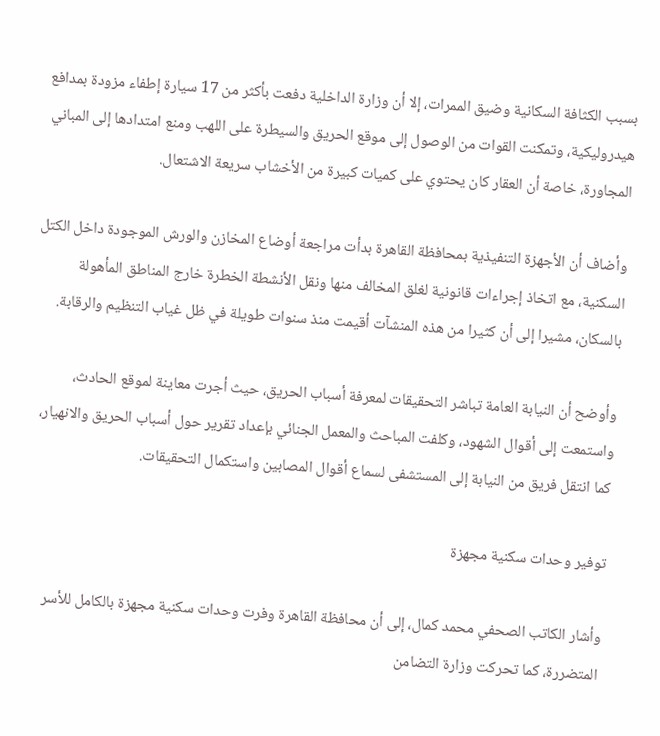بسبب الكثافة السكانية وضيق الممرات، إلا أن وزارة الداخلية دفعت بأكثر من 17 سيارة إطفاء مزودة بمدافع هيدروليكية، وتمكنت القوات من الوصول إلى موقع الحريق والسيطرة على اللهب ومنع امتدادها إلى المباني المجاورة، خاصة أن العقار كان يحتوي على كميات كبيرة من الأخشاب سريعة الاشتعال.

وأضاف أن الأجهزة التنفيذية بمحافظة القاهرة بدأت مراجعة أوضاع المخازن والورش الموجودة داخل الكتل السكنية، مع اتخاذ إجراءات قانونية لغلق المخالف منها ونقل الأنشطة الخطرة خارج المناطق المأهولة بالسكان، مشيرا إلى أن كثيرا من هذه المنشآت أقيمت منذ سنوات طويلة في ظل غياب التنظيم والرقابة.

وأوضح أن النيابة العامة تباشر التحقيقات لمعرفة أسباب الحريق، حيث أجرت معاينة لموقع الحادث، واستمعت إلى أقوال الشهود، وكلفت المباحث والمعمل الجنائي بإعداد تقرير حول أسباب الحريق والانهيار، كما انتقل فريق من النيابة إلى المستشفى لسماع أقوال المصابين واستكمال التحقيقات.

توفير وحدات سكنية مجهزة

وأشار الكاتب الصحفي محمد كمال، إلى أن محافظة القاهرة وفرت وحدات سكنية مجهزة بالكامل للأسر المتضررة، كما تحركت وزارة التضامن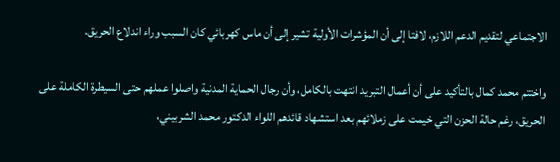الاجتماعي لتقديم الدعم اللازم، لافتا إلى أن المؤشرات الأولية تشير إلى أن ماس كهربائي كان السبب وراء اندلاع الحريق.

واختتم محمد كمال بالتأكيد على أن أعمال التبريد انتهت بالكامل، وأن رجال الحماية المدنية واصلوا عملهم حتى السيطرة الكاملة على الحريق، رغم حالة الحزن التي خيمت على زملائهم بعد استشهاد قائدهم اللواء الدكتور محمد الشربيني،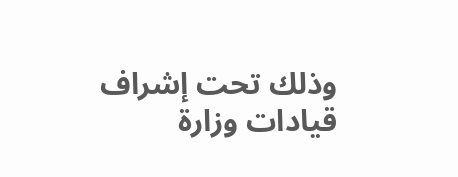وذلك تحت إشراف قيادات وزارة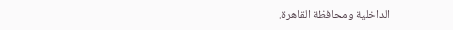الداخلية ومحافظة القاهرة.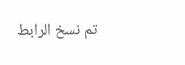تم نسخ الرابط